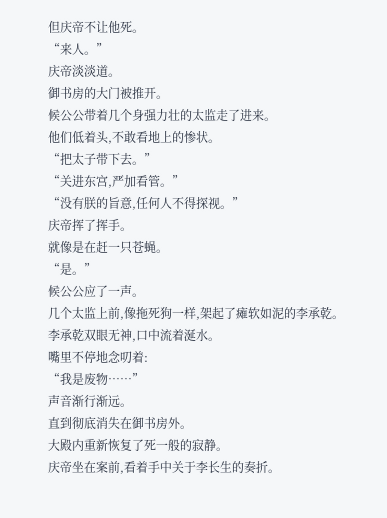但庆帝不让他死。
“来人。”
庆帝淡淡道。
御书房的大门被推开。
候公公带着几个身强力壮的太监走了进来。
他们低着头,不敢看地上的惨状。
“把太子带下去。”
“关进东宫,严加看管。”
“没有朕的旨意,任何人不得探视。”
庆帝挥了挥手。
就像是在赶一只苍蝇。
“是。”
候公公应了一声。
几个太监上前,像拖死狗一样,架起了瘫软如泥的李承乾。
李承乾双眼无神,口中流着涎水。
嘴里不停地念叨着:
“我是废物……”
声音渐行渐远。
直到彻底消失在御书房外。
大殿内重新恢复了死一般的寂静。
庆帝坐在案前,看着手中关于李长生的奏折。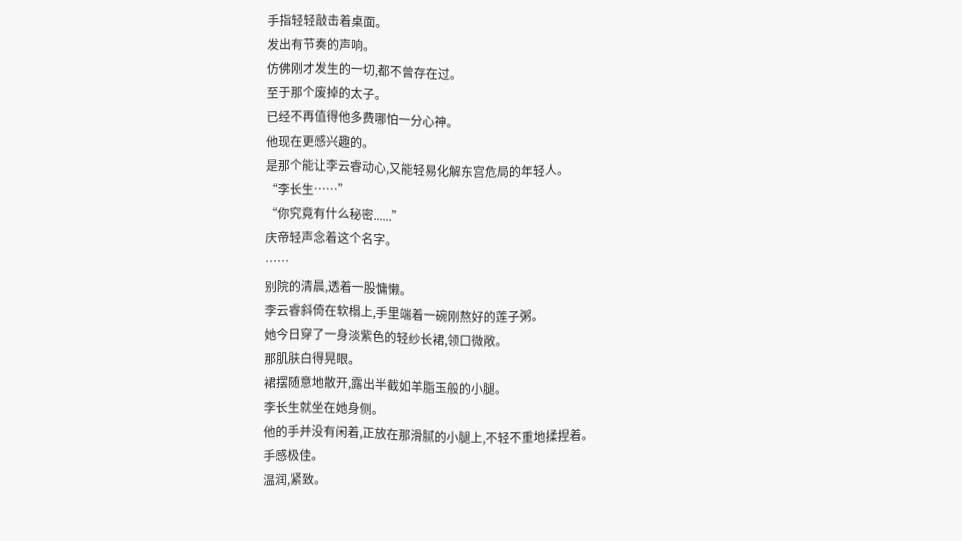手指轻轻敲击着桌面。
发出有节奏的声响。
仿佛刚才发生的一切,都不曾存在过。
至于那个废掉的太子。
已经不再值得他多费哪怕一分心神。
他现在更感兴趣的。
是那个能让李云睿动心,又能轻易化解东宫危局的年轻人。
“李长生……”
“你究竟有什么秘密......”
庆帝轻声念着这个名字。
……
别院的清晨,透着一股慵懒。
李云睿斜倚在软榻上,手里端着一碗刚熬好的莲子粥。
她今日穿了一身淡紫色的轻纱长裙,领口微敞。
那肌肤白得晃眼。
裙摆随意地散开,露出半截如羊脂玉般的小腿。
李长生就坐在她身侧。
他的手并没有闲着,正放在那滑腻的小腿上,不轻不重地揉捏着。
手感极佳。
温润,紧致。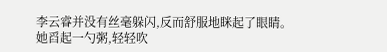李云睿并没有丝毫躲闪,反而舒服地眯起了眼睛。
她舀起一勺粥,轻轻吹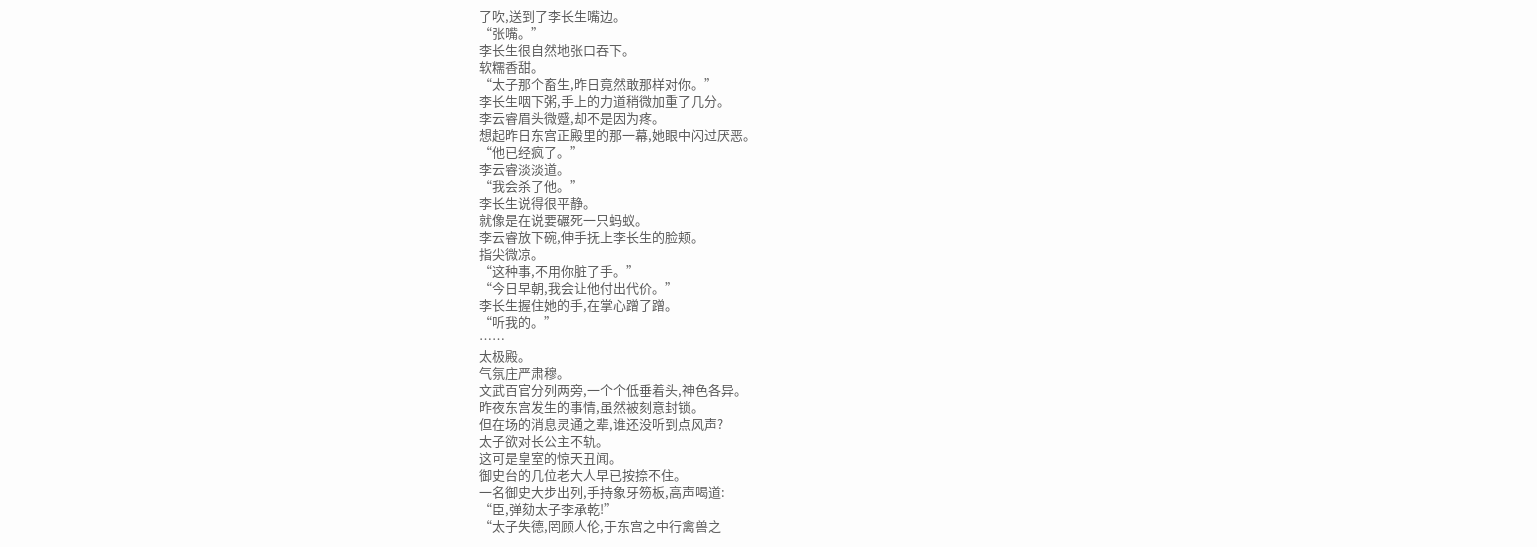了吹,送到了李长生嘴边。
“张嘴。”
李长生很自然地张口吞下。
软糯香甜。
“太子那个畜生,昨日竟然敢那样对你。”
李长生咽下粥,手上的力道稍微加重了几分。
李云睿眉头微蹙,却不是因为疼。
想起昨日东宫正殿里的那一幕,她眼中闪过厌恶。
“他已经疯了。”
李云睿淡淡道。
“我会杀了他。”
李长生说得很平静。
就像是在说要碾死一只蚂蚁。
李云睿放下碗,伸手抚上李长生的脸颊。
指尖微凉。
“这种事,不用你脏了手。”
“今日早朝,我会让他付出代价。”
李长生握住她的手,在掌心蹭了蹭。
“听我的。”
……
太极殿。
气氛庄严肃穆。
文武百官分列两旁,一个个低垂着头,神色各异。
昨夜东宫发生的事情,虽然被刻意封锁。
但在场的消息灵通之辈,谁还没听到点风声?
太子欲对长公主不轨。
这可是皇室的惊天丑闻。
御史台的几位老大人早已按捺不住。
一名御史大步出列,手持象牙笏板,高声喝道:
“臣,弹劾太子李承乾!”
“太子失德,罔顾人伦,于东宫之中行禽兽之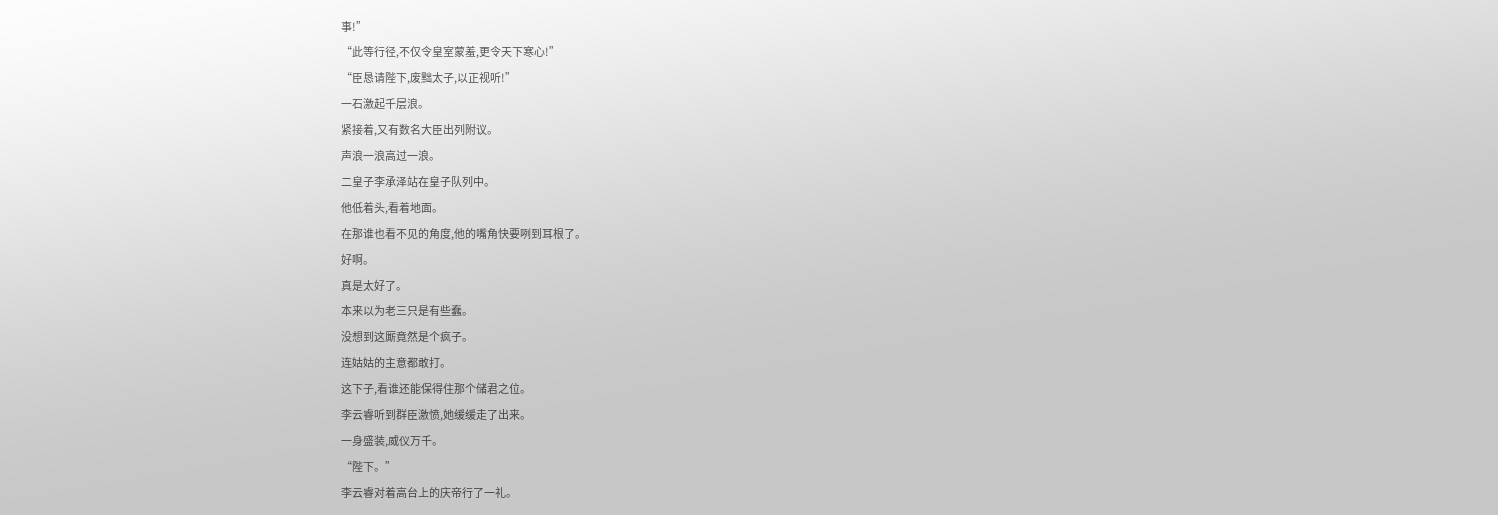事!”
“此等行径,不仅令皇室蒙羞,更令天下寒心!”
“臣恳请陛下,废黜太子,以正视听!”
一石激起千层浪。
紧接着,又有数名大臣出列附议。
声浪一浪高过一浪。
二皇子李承泽站在皇子队列中。
他低着头,看着地面。
在那谁也看不见的角度,他的嘴角快要咧到耳根了。
好啊。
真是太好了。
本来以为老三只是有些蠢。
没想到这厮竟然是个疯子。
连姑姑的主意都敢打。
这下子,看谁还能保得住那个储君之位。
李云睿听到群臣激愤,她缓缓走了出来。
一身盛装,威仪万千。
“陛下。”
李云睿对着高台上的庆帝行了一礼。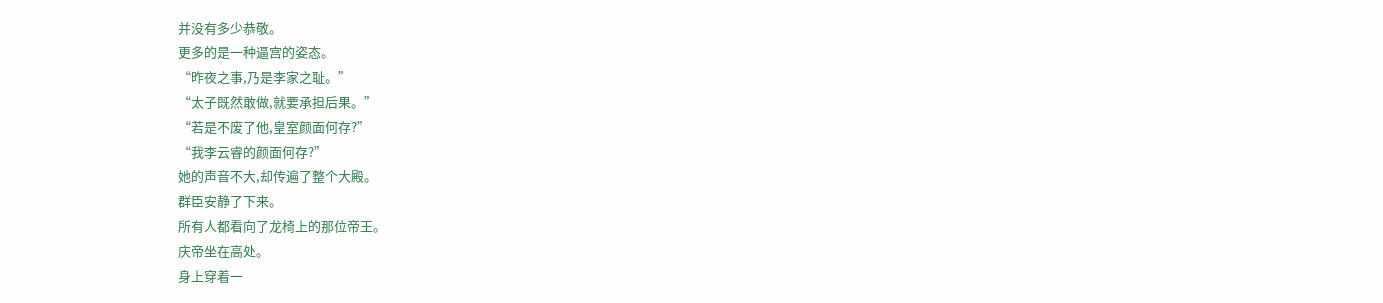并没有多少恭敬。
更多的是一种逼宫的姿态。
“昨夜之事,乃是李家之耻。”
“太子既然敢做,就要承担后果。”
“若是不废了他,皇室颜面何存?”
“我李云睿的颜面何存?”
她的声音不大,却传遍了整个大殿。
群臣安静了下来。
所有人都看向了龙椅上的那位帝王。
庆帝坐在高处。
身上穿着一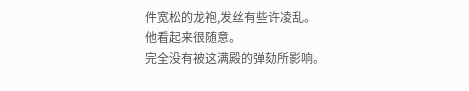件宽松的龙袍,发丝有些许凌乱。
他看起来很随意。
完全没有被这满殿的弹劾所影响。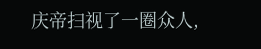庆帝扫视了一圈众人,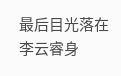最后目光落在李云睿身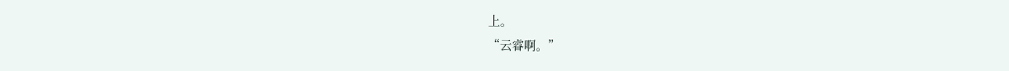上。
“云睿啊。”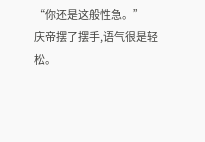“你还是这般性急。”
庆帝摆了摆手,语气很是轻松。